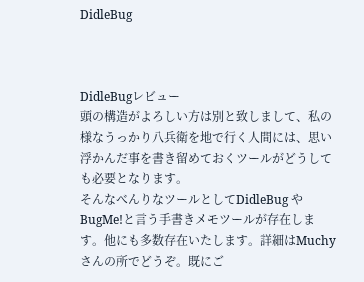DidleBug



DidleBugレビュー
頭の構造がよろしい方は別と致しまして、私の様なうっかり八兵衛を地で行く人間には、思い浮かんだ事を書き留めておくツールがどうしても必要となります。
そんなべんりなツールとしてDidleBug や BugMe!と言う手書きメモツールが存在します。他にも多数存在いたします。詳細はMuchyさんの所でどうぞ。既にご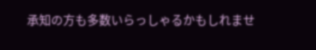承知の方も多数いらっしゃるかもしれませ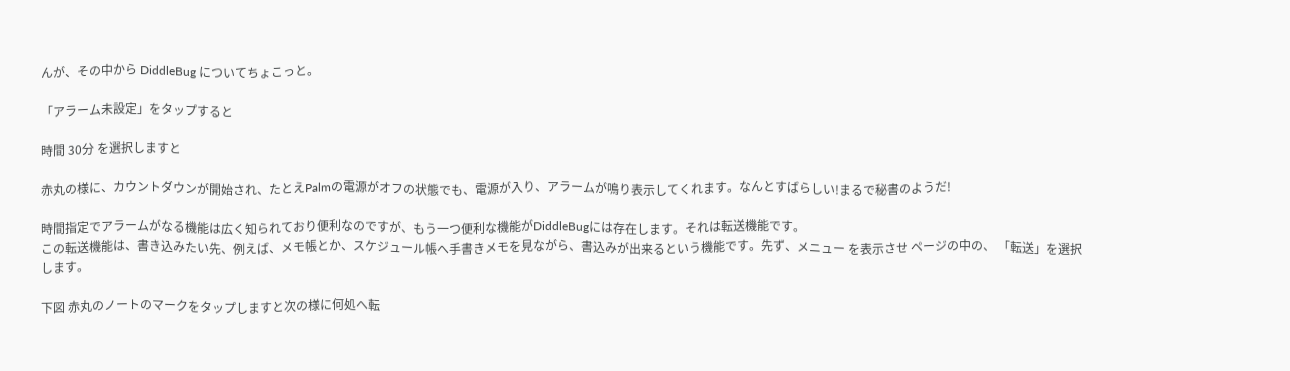んが、その中から DiddleBug についてちょこっと。

「アラーム未設定」をタップすると

時間 30分 を選択しますと

赤丸の様に、カウントダウンが開始され、たとえPalmの電源がオフの状態でも、電源が入り、アラームが鳴り表示してくれます。なんとすばらしい!まるで秘書のようだ!

時間指定でアラームがなる機能は広く知られており便利なのですが、もう一つ便利な機能がDiddleBugには存在します。それは転送機能です。
この転送機能は、書き込みたい先、例えば、メモ帳とか、スケジュール帳へ手書きメモを見ながら、書込みが出来るという機能です。先ず、メニュー を表示させ ページの中の、 「転送」を選択します。

下図 赤丸のノートのマークをタップしますと次の様に何処へ転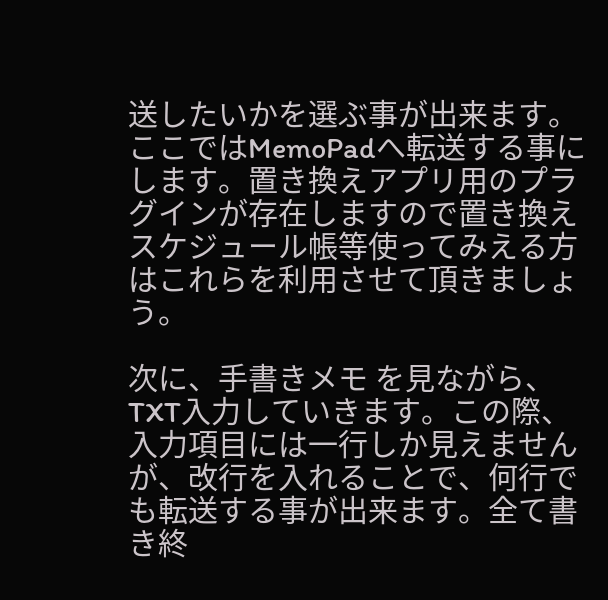送したいかを選ぶ事が出来ます。ここではMemoPadへ転送する事にします。置き換えアプリ用のプラグインが存在しますので置き換えスケジュール帳等使ってみえる方はこれらを利用させて頂きましょう。

次に、手書きメモ を見ながら、TXT入力していきます。この際、入力項目には一行しか見えませんが、改行を入れることで、何行でも転送する事が出来ます。全て書き終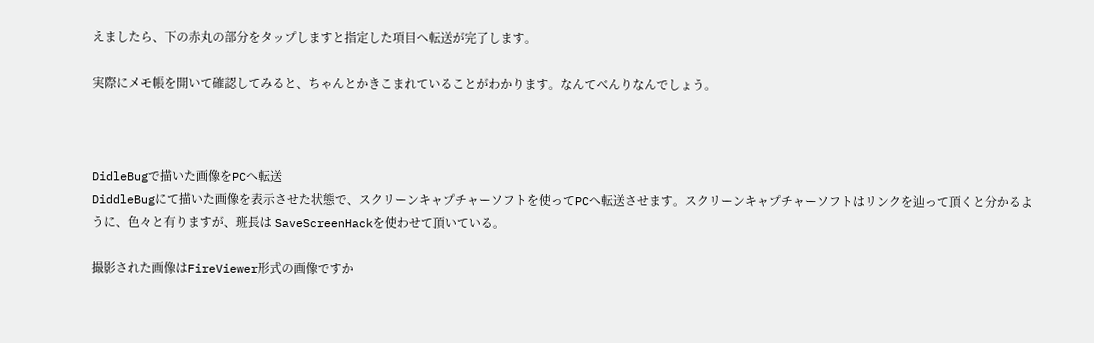えましたら、下の赤丸の部分をタップしますと指定した項目へ転送が完了します。

実際にメモ帳を開いて確認してみると、ちゃんとかきこまれていることがわかります。なんてべんりなんでしょう。



DidleBugで描いた画像をPCへ転送
DiddleBugにて描いた画像を表示させた状態で、スクリーンキャプチャーソフトを使ってPCへ転送させます。スクリーンキャプチャーソフトはリンクを辿って頂くと分かるように、色々と有りますが、班長は SaveScreenHackを使わせて頂いている。

撮影された画像はFireViewer形式の画像ですか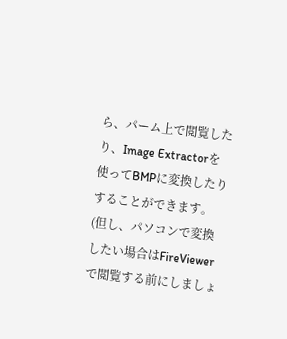ら、パーム上で閲覧したり、Image Extractorを使ってBMPに変換したりすることができます。(但し、パソコンで変換したい場合はFireViewerで閲覧する前にしましょ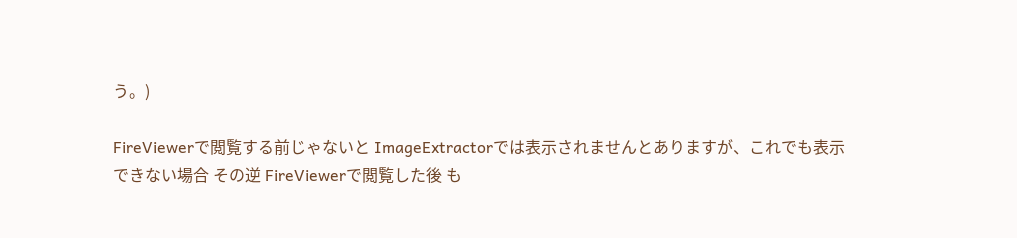う。)

FireViewerで閲覧する前じゃないと ImageExtractorでは表示されませんとありますが、これでも表示できない場合 その逆 FireViewerで閲覧した後 も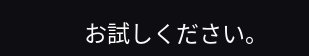お試しください。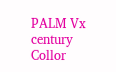PALM Vx century Collor